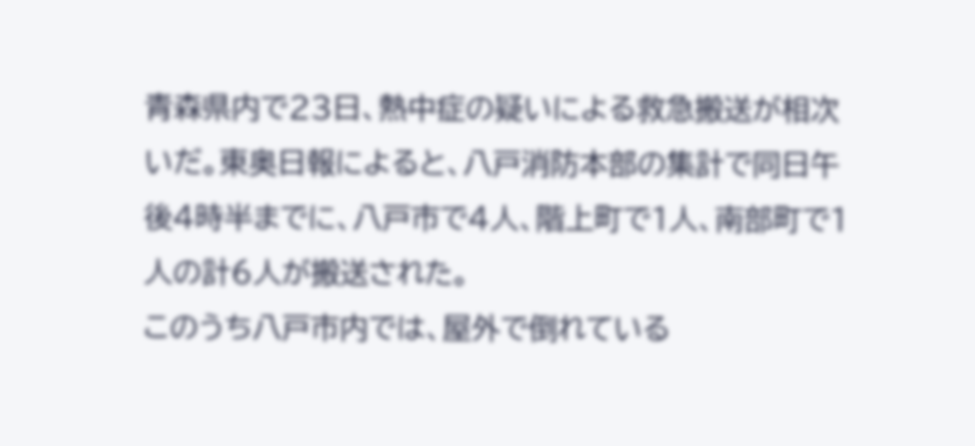青森県内で23日、熱中症の疑いによる救急搬送が相次いだ。東奥日報によると、八戸消防本部の集計で同日午後4時半までに、八戸市で4人、階上町で1人、南部町で1人の計6人が搬送された。
このうち八戸市内では、屋外で倒れている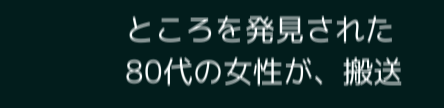ところを発見された80代の女性が、搬送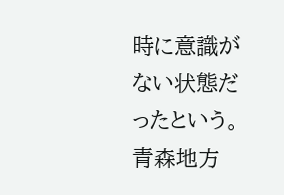時に意識がない状態だったという。青森地方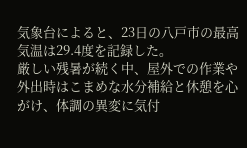気象台によると、23日の八戸市の最高気温は29.4度を記録した。
厳しい残暑が続く中、屋外での作業や外出時はこまめな水分補給と休憩を心がけ、体調の異変に気付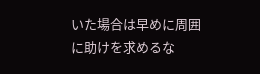いた場合は早めに周囲に助けを求めるな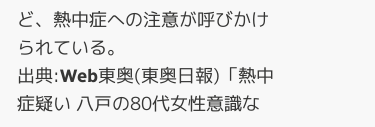ど、熱中症への注意が呼びかけられている。
出典:Web東奥(東奥日報)「熱中症疑い 八戸の80代女性意識な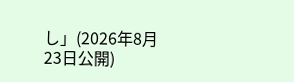し」(2026年8月23日公開)